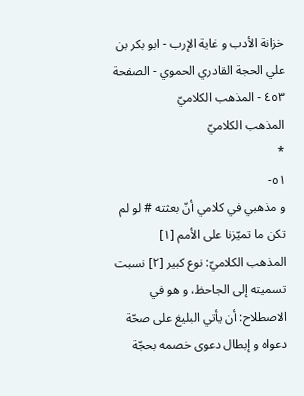خزانة الأدب و غاية الإرب - ابو بكر بن علي الحجة القادري الحموي - الصفحة ٤٥٣ - المذهب الكلاميّ
المذهب الكلاميّ
*
٥١-
و مذهبي في كلامي أنّ بعثته # لو لم تكن ما تميّزنا على الأمم [١]
المذهب الكلاميّ: نوع كبير [٢] نسبت تسميته إلى الجاحظ، و هو في الاصطلاح: أن يأتي البليغ على صحّة دعواه و إبطال دعوى خصمه بحجّة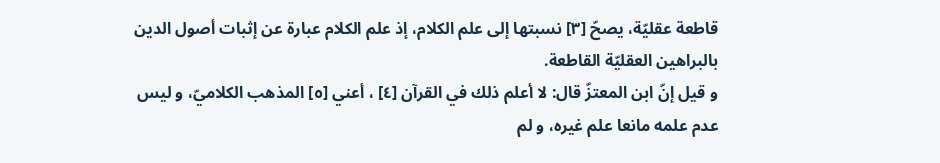قاطعة عقليّة، يصحّ [٣] نسبتها إلى علم الكلام، إذ علم الكلام عبارة عن إثبات أصول الدين بالبراهين العقليّة القاطعة.
و قيل إنّ ابن المعتزّ قال: لا أعلم ذلك في القرآن [٤] ، أعني [٥] المذهب الكلاميّ، و ليس عدم علمه مانعا علم غيره، و لم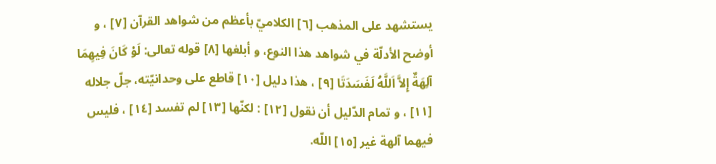يستشهد على المذهب [٦] الكلاميّ بأعظم من شواهد القرآن [٧] ، و أوضح الأدلّة في شواهد هذا النوع، و أبلغها [٨] قوله تعالى: لَوْ كَانَ فِيهِمَا آلِهَةٌ إِلاَّ اَللَّهُ لَفَسَدَتَا [٩] ، هذا دليل [١٠] قاطع على وحدانيّته، جلّ جلاله [١١] ، و تمام الدّليل أن نقول [١٢] : لكنّها [١٣] لم تفسد [١٤] ، فليس فيهما آلهة غير [١٥] اللّه.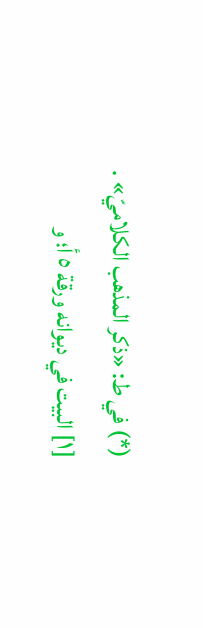(*) في ط: «ذكر المذهب الكلاميّ» .
[١] البيت في ديوانه ورقة ٥ أ؛ و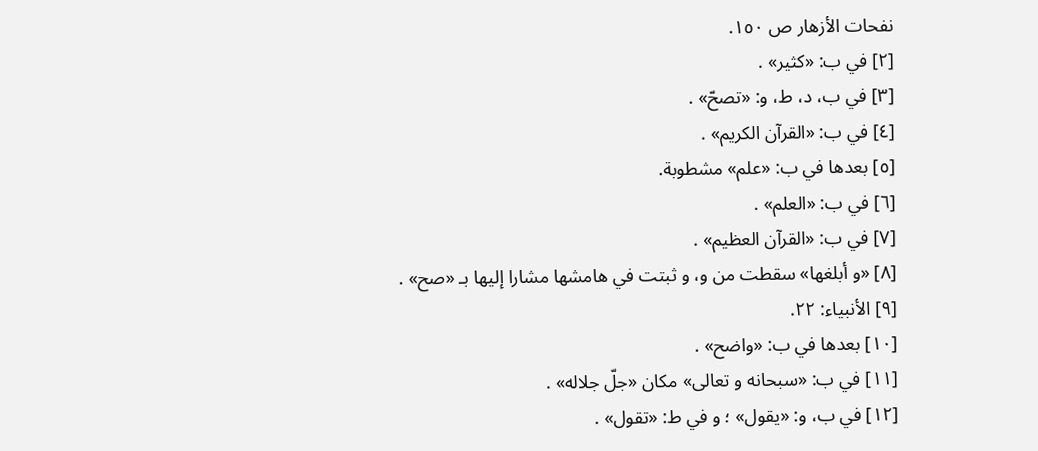نفحات الأزهار ص ١٥٠.
[٢] في ب: «كثير» .
[٣] في ب، د، ط، و: «تصحّ» .
[٤] في ب: «القرآن الكريم» .
[٥] بعدها في ب: «علم» مشطوبة.
[٦] في ب: «العلم» .
[٧] في ب: «القرآن العظيم» .
[٨] «و أبلغها» سقطت من و، و ثبتت في هامشها مشارا إليها بـ «صح» .
[٩] الأنبياء: ٢٢.
[١٠] بعدها في ب: «واضح» .
[١١] في ب: «سبحانه و تعالى» مكان «جلّ جلاله» .
[١٢] في ب، و: «يقول» ؛ و في ط: «تقول» .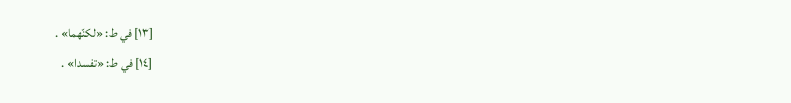[١٣] في ط: «لكنّهما» .
[١٤] في ط: «تفسدا» .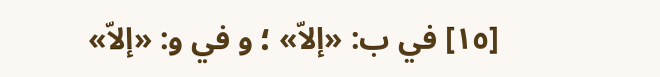[١٥] في ب: «إلاّ» ؛ و في و: «إلاّ»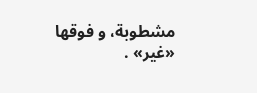مشطوبة، و فوقها «غير» .